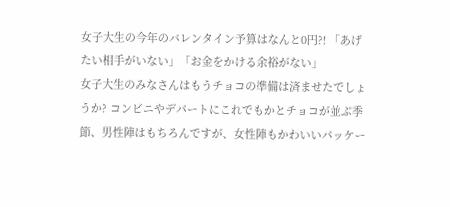女子大生の今年のバレンタイン予算はなんと0円?! 「あげたい相手がいない」「お金をかける余裕がない」
女子大生のみなさんはもうチョコの準備は済ませたでしょうか? コンビニやデパートにこれでもかとチョコが並ぶ季節、男性陣はもちろんですが、女性陣もかわいいパッケー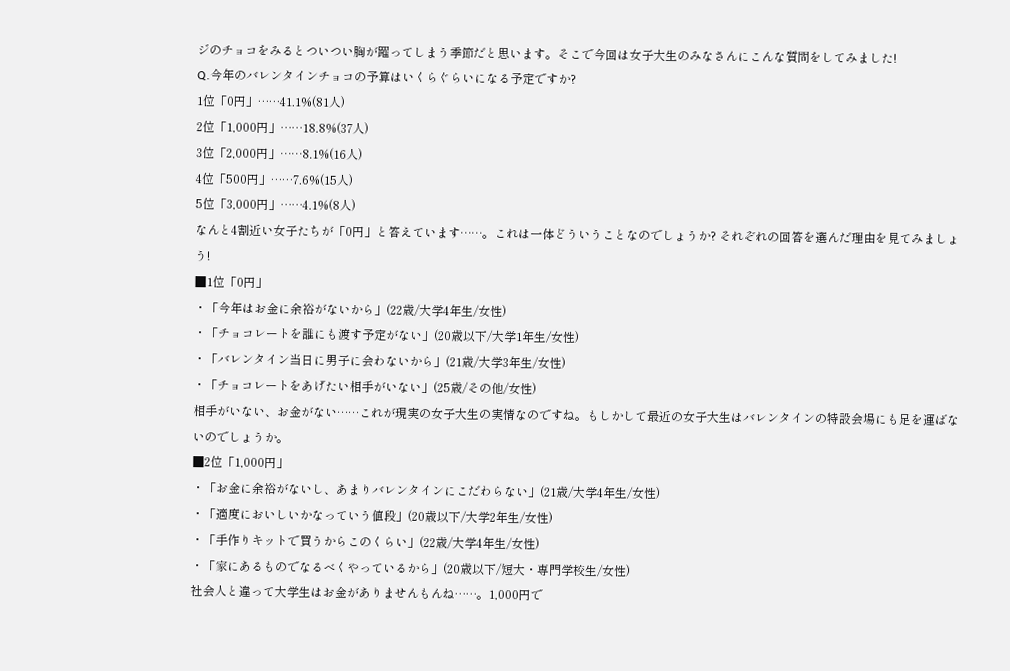ジのチョコをみるとついつい胸が躍ってしまう季節だと思います。そこで今回は女子大生のみなさんにこんな質問をしてみました!
Q.今年のバレンタインチョコの予算はいくらぐらいになる予定ですか?
1位「0円」……41.1%(81人)
2位「1,000円」……18.8%(37人)
3位「2,000円」……8.1%(16人)
4位「500円」……7.6%(15人)
5位「3,000円」……4.1%(8人)
なんと4割近い女子たちが「0円」と答えています……。これは一体どういうことなのでしょうか? それぞれの回答を選んだ理由を見てみましょう!
■1位「0円」
・「今年はお金に余裕がないから」(22歳/大学4年生/女性)
・「チョコレートを誰にも渡す予定がない」(20歳以下/大学1年生/女性)
・「バレンタイン当日に男子に会わないから」(21歳/大学3年生/女性)
・「チョコレートをあげたい相手がいない」(25歳/その他/女性)
相手がいない、お金がない……これが現実の女子大生の実情なのですね。もしかして最近の女子大生はバレンタインの特設会場にも足を運ばないのでしょうか。
■2位「1,000円」
・「お金に余裕がないし、あまりバレンタインにこだわらない」(21歳/大学4年生/女性)
・「適度においしいかなっていう値段」(20歳以下/大学2年生/女性)
・「手作りキットで買うからこのくらい」(22歳/大学4年生/女性)
・「家にあるものでなるべくやっているから」(20歳以下/短大・専門学校生/女性)
社会人と違って大学生はお金がありませんもんね……。1,000円で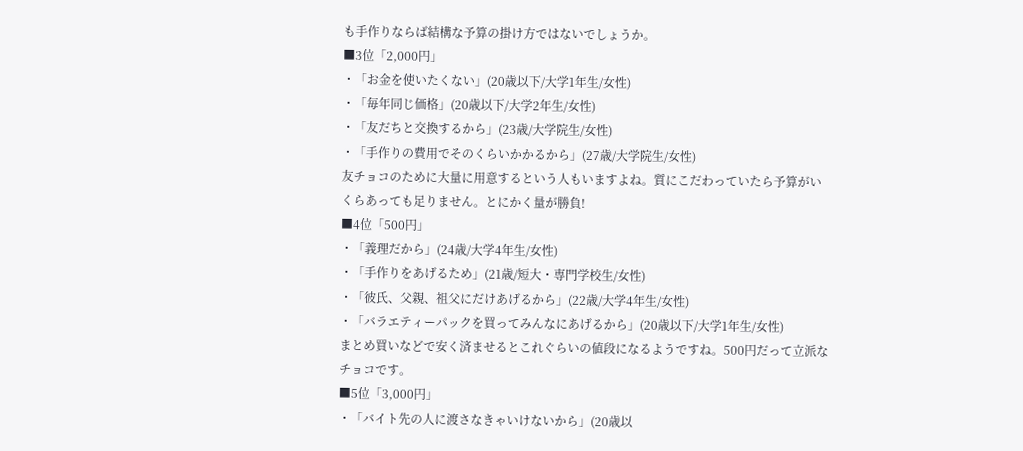も手作りならば結構な予算の掛け方ではないでしょうか。
■3位「2,000円」
・「お金を使いたくない」(20歳以下/大学1年生/女性)
・「毎年同じ価格」(20歳以下/大学2年生/女性)
・「友だちと交換するから」(23歳/大学院生/女性)
・「手作りの費用でそのくらいかかるから」(27歳/大学院生/女性)
友チョコのために大量に用意するという人もいますよね。質にこだわっていたら予算がいくらあっても足りません。とにかく量が勝負!
■4位「500円」
・「義理だから」(24歳/大学4年生/女性)
・「手作りをあげるため」(21歳/短大・専門学校生/女性)
・「彼氏、父親、祖父にだけあげるから」(22歳/大学4年生/女性)
・「バラエティーパックを買ってみんなにあげるから」(20歳以下/大学1年生/女性)
まとめ買いなどで安く済ませるとこれぐらいの値段になるようですね。500円だって立派なチョコです。
■5位「3,000円」
・「バイト先の人に渡さなきゃいけないから」(20歳以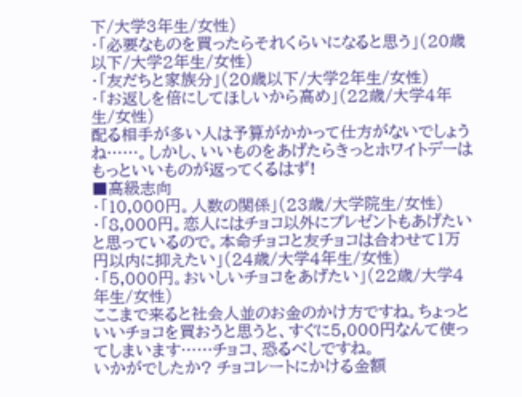下/大学3年生/女性)
・「必要なものを買ったらそれくらいになると思う」(20歳以下/大学2年生/女性)
・「友だちと家族分」(20歳以下/大学2年生/女性)
・「お返しを倍にしてほしいから高め」(22歳/大学4年生/女性)
配る相手が多い人は予算がかかって仕方がないでしょうね……。しかし、いいものをあげたらきっとホワイトデーはもっといいものが返ってくるはず!
■高級志向
・「10,000円。人数の関係」(23歳/大学院生/女性)
・「8,000円。恋人にはチョコ以外にプレゼントもあげたいと思っているので。本命チョコと友チョコは合わせて1万円以内に抑えたい」(24歳/大学4年生/女性)
・「5,000円。おいしいチョコをあげたい」(22歳/大学4年生/女性)
ここまで来ると社会人並のお金のかけ方ですね。ちょっといいチョコを買おうと思うと、すぐに5,000円なんて使ってしまいます……チョコ、恐るべしですね。
いかがでしたか? チョコレートにかける金額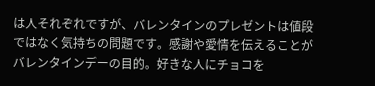は人それぞれですが、バレンタインのプレゼントは値段ではなく気持ちの問題です。感謝や愛情を伝えることがバレンタインデーの目的。好きな人にチョコを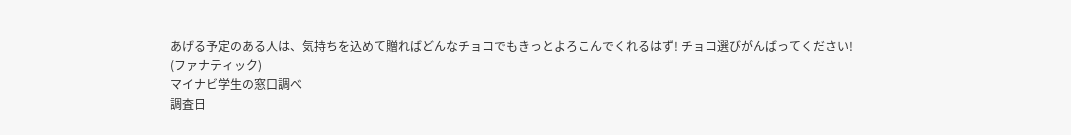あげる予定のある人は、気持ちを込めて贈ればどんなチョコでもきっとよろこんでくれるはず! チョコ選びがんばってください!
(ファナティック)
マイナビ学生の窓口調べ
調査日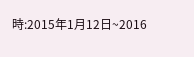時:2015年1月12日~2016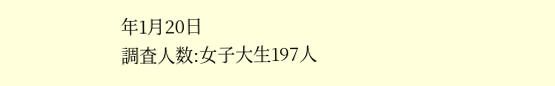年1月20日
調査人数:女子大生197人